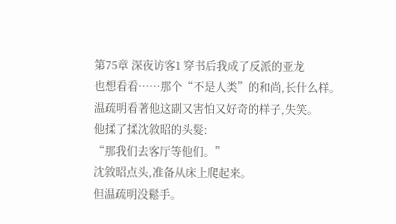第75章 深夜访客1 穿书后我成了反派的亚龙
也想看看……那个“不是人类”的和尚,长什么样。
温疏明看著他这副又害怕又好奇的样子,失笑。
他揉了揉沈敘昭的头髮:
“那我们去客厅等他们。”
沈敘昭点头,准备从床上爬起来。
但温疏明没鬆手。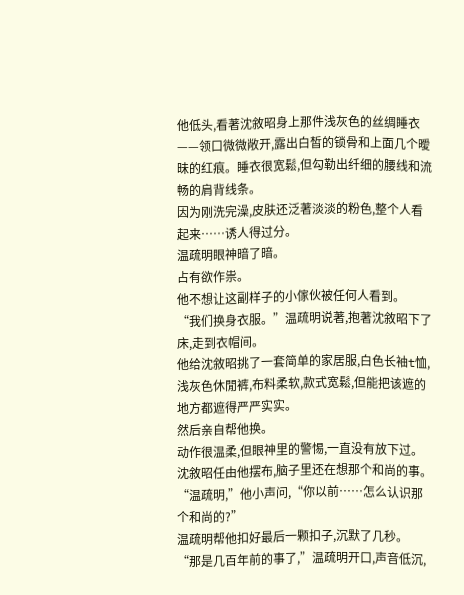他低头,看著沈敘昭身上那件浅灰色的丝绸睡衣——领口微微敞开,露出白皙的锁骨和上面几个曖昧的红痕。睡衣很宽鬆,但勾勒出纤细的腰线和流畅的肩背线条。
因为刚洗完澡,皮肤还泛著淡淡的粉色,整个人看起来……诱人得过分。
温疏明眼神暗了暗。
占有欲作祟。
他不想让这副样子的小傢伙被任何人看到。
“我们换身衣服。”温疏明说著,抱著沈敘昭下了床,走到衣帽间。
他给沈敘昭挑了一套简单的家居服,白色长袖t恤,浅灰色休閒裤,布料柔软,款式宽鬆,但能把该遮的地方都遮得严严实实。
然后亲自帮他换。
动作很温柔,但眼神里的警惕,一直没有放下过。
沈敘昭任由他摆布,脑子里还在想那个和尚的事。
“温疏明,”他小声问,“你以前……怎么认识那个和尚的?”
温疏明帮他扣好最后一颗扣子,沉默了几秒。
“那是几百年前的事了,”温疏明开口,声音低沉,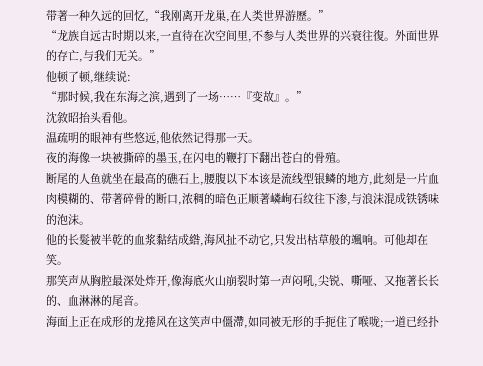带著一种久远的回忆,“我刚离开龙巢,在人类世界游歷。”
“龙族自远古时期以来,一直待在次空间里,不参与人类世界的兴衰往復。外面世界的存亡,与我们无关。”
他顿了顿,继续说:
“那时候,我在东海之滨,遇到了一场……『变故』。”
沈敘昭抬头看他。
温疏明的眼神有些悠远,他依然记得那一天。
夜的海像一块被撕碎的墨玉,在闪电的鞭打下翻出苍白的骨殖。
断尾的人鱼就坐在最高的礁石上,腰腹以下本该是流线型银鳞的地方,此刻是一片血肉模糊的、带著碎骨的断口,浓稠的暗色正顺著嶙峋石纹往下渗,与浪沫混成铁锈味的泡沫。
他的长髮被半乾的血浆黏结成綹,海风扯不动它,只发出枯草般的颯响。可他却在笑。
那笑声从胸腔最深处炸开,像海底火山崩裂时第一声闷吼,尖锐、嘶哑、又拖著长长的、血淋淋的尾音。
海面上正在成形的龙捲风在这笑声中僵滯,如同被无形的手扼住了喉咙;一道已经扑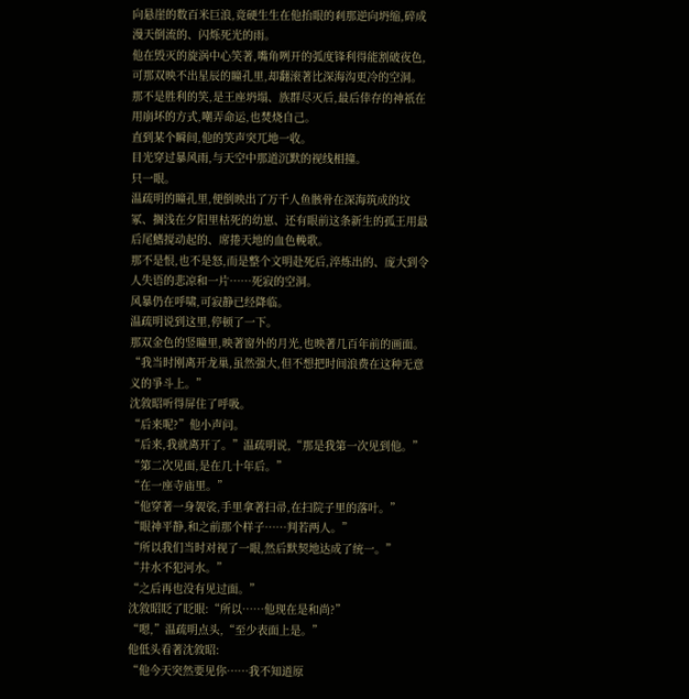向悬崖的数百米巨浪,竟硬生生在他抬眼的剎那逆向坍缩,碎成漫天倒流的、闪烁死光的雨。
他在毁灭的旋涡中心笑著,嘴角咧开的弧度锋利得能割破夜色,可那双映不出星辰的瞳孔里,却翻滚著比深海沟更冷的空洞。
那不是胜利的笑,是王座坍塌、族群尽灭后,最后倖存的神祇在用崩坏的方式,嘲弄命运,也焚烧自己。
直到某个瞬间,他的笑声突兀地一收。
目光穿过暴风雨,与天空中那道沉默的视线相撞。
只一眼。
温疏明的瞳孔里,便倒映出了万千人鱼骸骨在深海筑成的坟冢、搁浅在夕阳里枯死的幼崽、还有眼前这条新生的孤王用最后尾鰭搅动起的、席捲天地的血色輓歌。
那不是恨,也不是怒,而是整个文明赴死后,淬炼出的、庞大到令人失语的悲凉和一片……死寂的空洞。
风暴仍在呼啸,可寂静已经降临。
温疏明说到这里,停顿了一下。
那双金色的竖瞳里,映著窗外的月光,也映著几百年前的画面。
“我当时刚离开龙巢,虽然强大,但不想把时间浪费在这种无意义的爭斗上。”
沈敘昭听得屏住了呼吸。
“后来呢?”他小声问。
“后来,我就离开了。”温疏明说,“那是我第一次见到他。”
“第二次见面,是在几十年后。”
“在一座寺庙里。”
“他穿著一身袈裟,手里拿著扫帚,在扫院子里的落叶。”
“眼神平静,和之前那个样子……判若两人。”
“所以我们当时对视了一眼,然后默契地达成了统一。”
“井水不犯河水。”
“之后再也没有见过面。”
沈敘昭眨了眨眼:“所以……他现在是和尚?”
“嗯,”温疏明点头,“至少表面上是。”
他低头看著沈敘昭:
“他今天突然要见你……我不知道原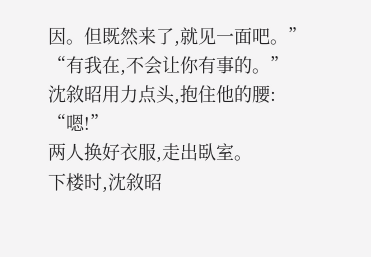因。但既然来了,就见一面吧。”
“有我在,不会让你有事的。”
沈敘昭用力点头,抱住他的腰:
“嗯!”
两人换好衣服,走出臥室。
下楼时,沈敘昭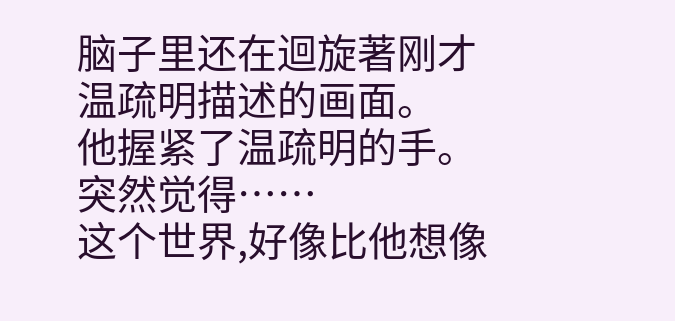脑子里还在迴旋著刚才温疏明描述的画面。
他握紧了温疏明的手。
突然觉得……
这个世界,好像比他想像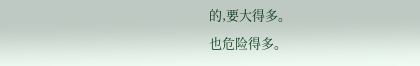的,要大得多。
也危险得多。